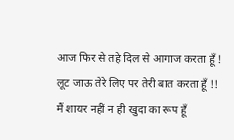आज फिर से तहे दिल से आगाज करता हूँ !
लूट जाऊ तेरे लिए पर तेरी बात करता हूँ !!
मैं शायर नहीं न ही खुदा का रूप हूँ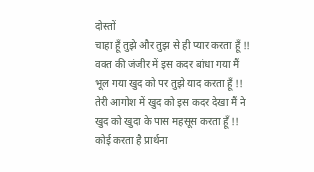दोस्तों
चाहा हूँ तुझे और तुझ से ही प्यार करता हूँ !!
वक्त की जंजीर में इस कदर बांधा गया मैं
भूल गया खुद को पर तुझे याद करता हूँ !!
तेरी आगोश में खुद को इस कदर देखा मैं ने
खुद को खुदा के पास महसूस करता हूँ !!
कोई करता है प्रार्थना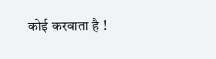कोई करवाता है !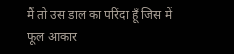मैं तो उस डाल का परिंदा हूँ जिस में
फूल आकार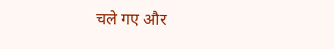चले गए और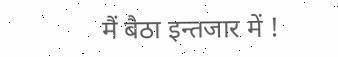मैं बैठा इन्तजार में !